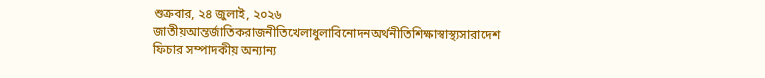শুক্রবার, ২৪ জুলাই, ২০২৬
জাতীয়আন্তর্জাতিকরাজনীতিখেলাধুলাবিনোদনঅর্থনীতিশিক্ষাস্বাস্থ্যসারাদেশ ফিচার সম্পাদকীয় অন্যান্য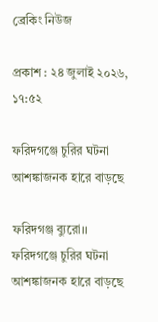ব্রেকিং নিউজ

প্রকাশ : ২৪ জুলাই ২০২৬, ১৭:৫২

ফরিদগঞ্জে চুরির ঘটনা আশঙ্কাজনক হারে বাড়ছে

ফরিদগঞ্জ ব্যুরো।।
ফরিদগঞ্জে চুরির ঘটনা আশঙ্কাজনক হারে বাড়ছে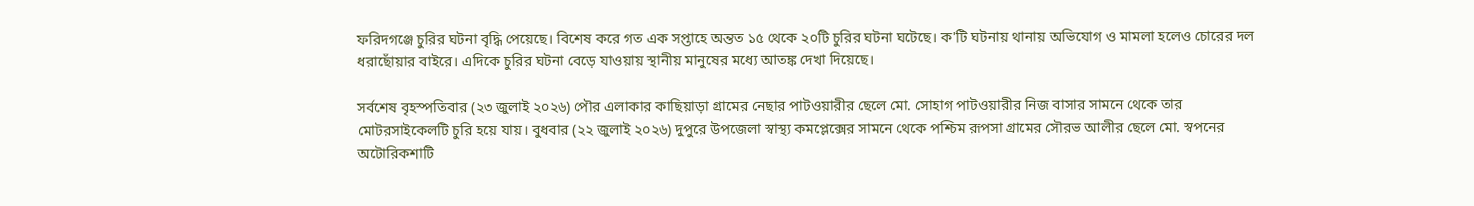ফরিদগঞ্জে চুরির ঘটনা বৃদ্ধি পেয়েছে। বিশেষ করে গত এক সপ্তাহে অন্তত ১৫ থেকে ২০টি চুরির ঘটনা ঘটেছে। ক'টি ঘটনায় থানায় অভিযোগ ও মামলা হলেও চোরের দল ধরাছোঁয়ার বাইরে। এদিকে চুরির ঘটনা বেড়ে যাওয়ায় স্থানীয় মানুষের মধ্যে আতঙ্ক দেখা দিয়েছে।

সর্বশেষ বৃহস্পতিবার (২৩ জুলাই ২০২৬) পৌর এলাকার কাছিয়াড়া গ্রামের নেছার পাটওয়ারীর ছেলে মো. সোহাগ পাটওয়ারীর নিজ বাসার সামনে থেকে তার মোটরসাইকেলটি চুরি হয়ে যায়। বুধবার (২২ জুলাই ২০২৬) দুপুরে উপজেলা স্বাস্থ্য কমপ্লেক্সের সামনে থেকে পশ্চিম রূপসা গ্রামের সৌরভ আলীর ছেলে মো. স্বপনের অটোরিকশাটি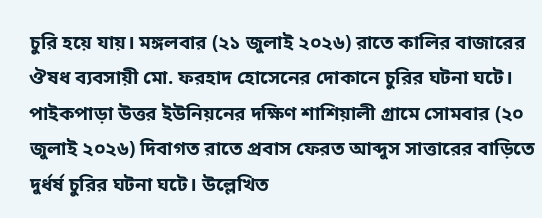চুরি হয়ে যায়। মঙ্গলবার (২১ জুলাই ২০২৬) রাতে কালির বাজারের ঔষধ ব্যবসায়ী মো. ফরহাদ হোসেনের দোকানে চুরির ঘটনা ঘটে। পাইকপাড়া উত্তর ইউনিয়নের দক্ষিণ শাশিয়ালী গ্রামে সোমবার (২০ জুলাই ২০২৬) দিবাগত রাতে প্রবাস ফেরত আব্দুস সাত্তারের বাড়িতে দুর্ধর্ষ চুরির ঘটনা ঘটে। উল্লেখিত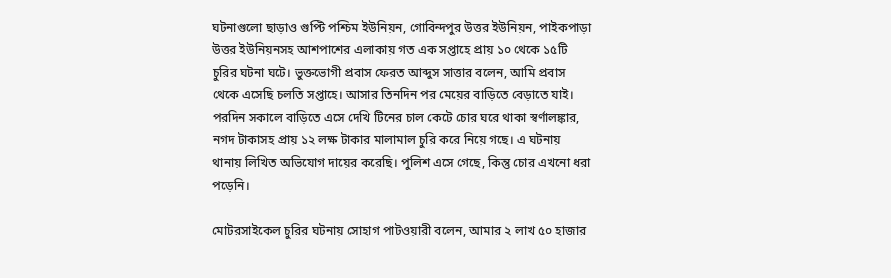ঘটনাগুলো ছাড়াও গুপ্টি পশ্চিম ইউনিয়ন, গোবিন্দপুর উত্তর ইউনিয়ন, পাইকপাড়া উত্তর ইউনিয়নসহ আশপাশের এলাকায় গত এক সপ্তাহে প্রায় ১০ থেকে ১৫টি চুরির ঘটনা ঘটে। ভুক্তভোগী প্রবাস ফেরত আব্দুস সাত্তার বলেন, আমি প্রবাস থেকে এসেছি চলতি সপ্তাহে। আসার তিনদিন পর মেয়ের বাড়িতে বেড়াতে যাই। পরদিন সকালে বাড়িতে এসে দেখি টিনের চাল কেটে চোর ঘরে থাকা স্বর্ণালঙ্কার, নগদ টাকাসহ প্রায় ১২ লক্ষ টাকার মালামাল চুরি করে নিয়ে গছে। এ ঘটনায় থানায় লিখিত অভিযোগ দায়ের করেছি। পুলিশ এসে গেছে, কিন্তু চোর এখনো ধরা পড়েনি।

মোটরসাইকেল চুরির ঘটনায় সোহাগ পাটওয়ারী বলেন, আমার ২ লাখ ৫০ হাজার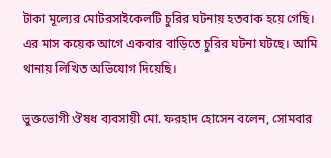টাকা মূল্যের মোটরসাইকেলটি চুরির ঘটনায় হতবাক হয়ে গেছি। এর মাস কয়েক আগে একবার বাড়িতে চুরির ঘটনা ঘটছে। আমি থানায় লিখিত অভিযোগ দিয়েছি।

ভুক্তভোগী ঔষধ ব্যবসায়ী মো. ফরহাদ হোসেন বলেন, সোমবার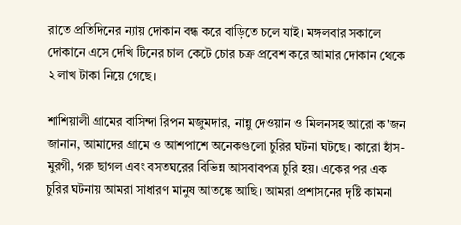রাতে প্রতিদিনের ন্যায় দোকান বন্ধ করে বাড়িতে চলে যাই। মঙ্গলবার সকালে দোকানে এসে দেখি টিনের চাল কেটে চোর চক্র প্রবেশ করে আমার দোকান থেকে ২ লাখ টাকা নিয়ে গেছে।

শাশিয়ালী গ্রামের বাসিন্দা রিপন মজুমদার, নান্নু দেওয়ান ও মিলনসহ আরো ক'জন জানান, আমাদের গ্রামে ও আশপাশে অনেকগুলো চুরির ঘটনা ঘটছে। কারো হাঁস-মুরগী, গরু ছাগল এবং বসতঘরের বিভিন্ন আসবাবপত্র চুরি হয়। একের পর এক চুরির ঘটনায় আমরা সাধারণ মানুষ আতঙ্কে আছি। আমরা প্রশাসনের দৃষ্টি কামনা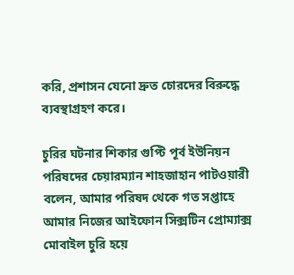করি, প্রশাসন যেনো দ্রুত চোরদের বিরুদ্ধে ব্যবস্থাগ্রহণ করে।

চুরির ঘটনার শিকার গুপ্টি পূর্ব ইউনিয়ন পরিষদের চেয়ারম্যান শাহজাহান পাটওয়ারী বলেন, আমার পরিষদ থেকে গত সপ্তাহে আমার নিজের আইফোন সিক্সটিন প্রোম্যাক্স মোবাইল চুরি হয়ে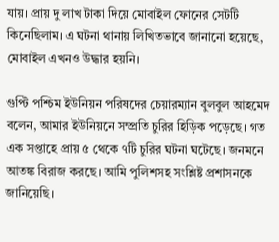যায়। প্রায় দু লাখ টাকা দিয়ে মোবাইল ফোনের সেটটি কিনেছিলাম। এ ঘটনা থানায় লিখিতভাবে জানানো হয়েছে, মোবাইল এখনও উদ্ধার হয়নি।

গুপ্টি পশ্চিম ইউনিয়ন পরিষদের চেয়ারম্যান বুলবুল আহমেদ বলেন, আমার ইউনিয়নে সম্প্রতি চুরির হিড়িক পড়েছে। গত এক সপ্তাহে প্রায় ৫ থেকে ৭টি চুরির ঘটনা ঘটেছে। জনমনে আতঙ্ক বিরাজ করছে। আমি পুলিশসহ সংশ্লিষ্ট প্রশাসনকে জানিয়েছি।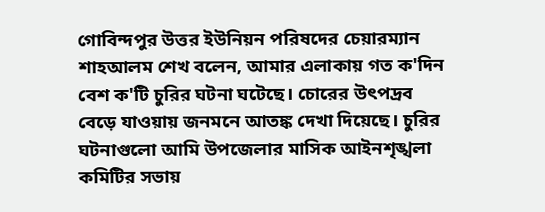গোবিন্দপুর উত্তর ইউনিয়ন পরিষদের চেয়ারম্যান শাহআলম শেখ বলেন, আমার এলাকায় গত ক'দিন বেশ ক'টি চুরির ঘটনা ঘটেছে। চোরের উৎপদ্রব বেড়ে যাওয়ায় জনমনে আতঙ্ক দেখা দিয়েছে। চুরির ঘটনাগুলো আমি উপজেলার মাসিক আইনশৃঙ্খলা কমিটির সভায়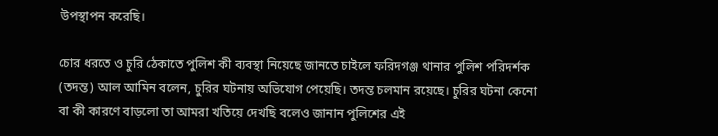উপস্থাপন করেছি।

চোর ধরতে ও চুরি ঠেকাতে পুলিশ কী ব্যবস্থা নিয়েছে জানতে চাইলে ফরিদগঞ্জ থানার পুলিশ পরিদর্শক (তদন্ত) আল আমিন বলেন, চুরির ঘটনায় অভিযোগ পেয়েছি। তদন্ত চলমান রয়েছে। চুরির ঘটনা কেনো বা কী কারণে বাড়লো তা আমরা খতিয়ে দেখছি বলেও জানান পুলিশের এই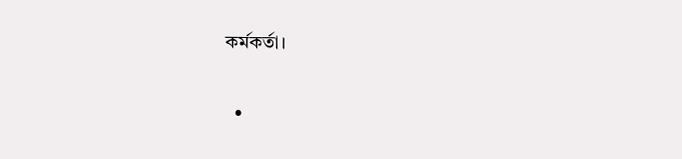কর্মকর্তা।

  •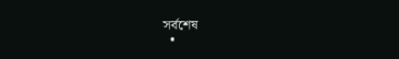সর্বশেষ
  •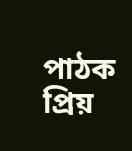পাঠক প্রিয়